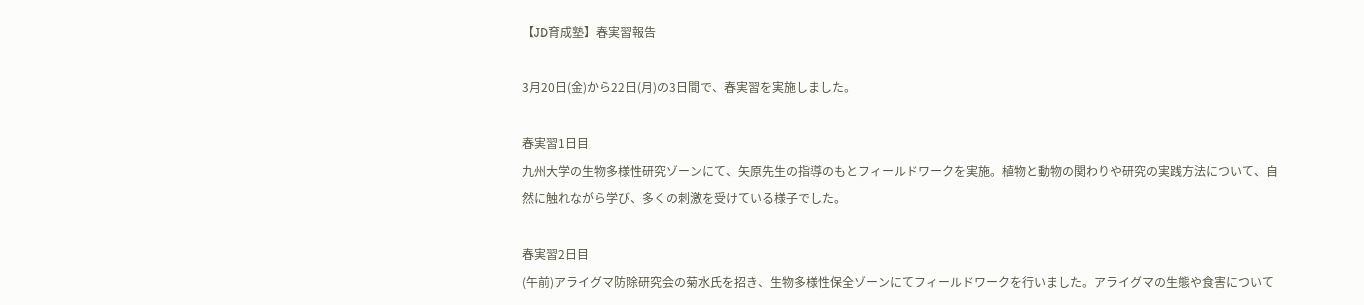【JD育成塾】春実習報告

3月20日(金)から22日(月)の3日間で、春実習を実施しました。

春実習1日目
九州大学の生物多様性研究ゾーンにて、矢原先生の指導のもとフィールドワークを実施。植物と動物の関わりや研究の実践方法について、自然に触れながら学び、多くの刺激を受けている様子でした。

春実習2日目
(午前)アライグマ防除研究会の菊水氏を招き、生物多様性保全ゾーンにてフィールドワークを行いました。アライグマの生態や食害について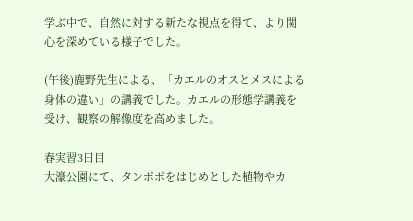学ぶ中で、自然に対する新たな視点を得て、より関心を深めている様子でした。

(午後)鹿野先生による、「カエルのオスとメスによる身体の違い」の講義でした。カエルの形態学講義を受け、観察の解像度を高めました。

春実習3日目
大濠公園にて、タンポポをはじめとした植物やカ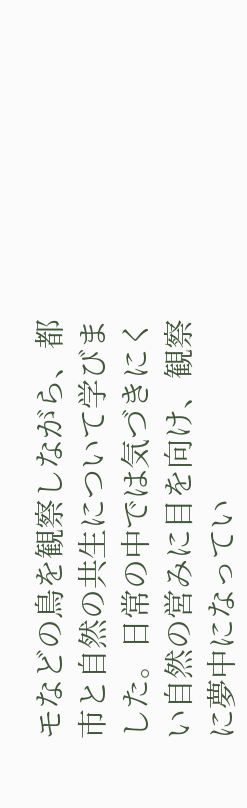モなどの鳥を観察しながら、都市と自然の共生について学びました。日常の中では気づきにくい自然の営みに目を向け、観察に夢中になってい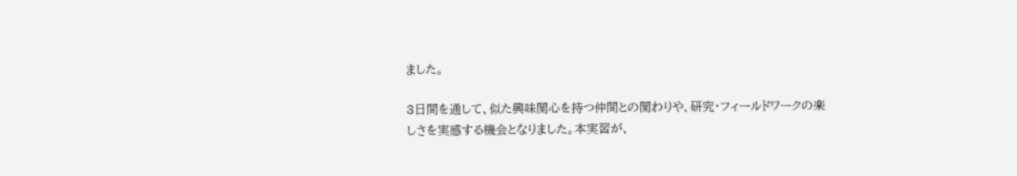ました。

3日間を通して、似た興味関心を持つ仲間との関わりや、研究・フィールドワークの楽しさを実感する機会となりました。本実習が、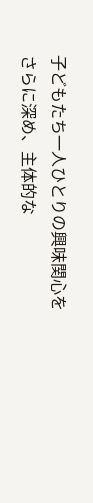子どもたち一人ひとりの興味関心をさらに深め、主体的な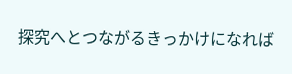探究へとつながるきっかけになれば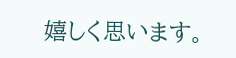嬉しく思います。